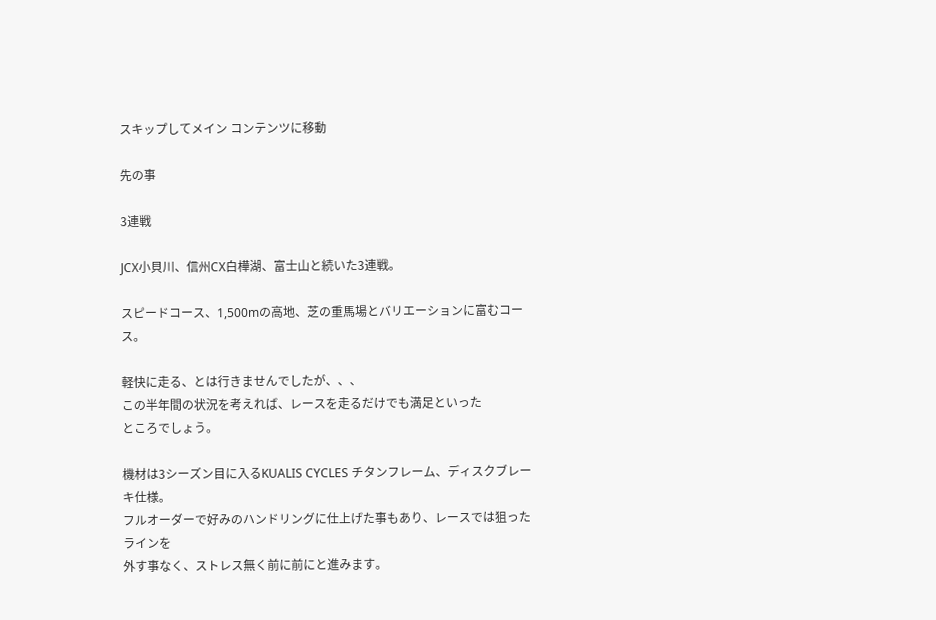スキップしてメイン コンテンツに移動

先の事

3連戦

JCX小貝川、信州CX白樺湖、富士山と続いた3連戦。

スピードコース、1,500mの高地、芝の重馬場とバリエーションに富むコース。

軽快に走る、とは行きませんでしたが、、、
この半年間の状況を考えれば、レースを走るだけでも満足といった
ところでしょう。

機材は3シーズン目に入るKUALIS CYCLES チタンフレーム、ディスクブレーキ仕様。
フルオーダーで好みのハンドリングに仕上げた事もあり、レースでは狙ったラインを
外す事なく、ストレス無く前に前にと進みます。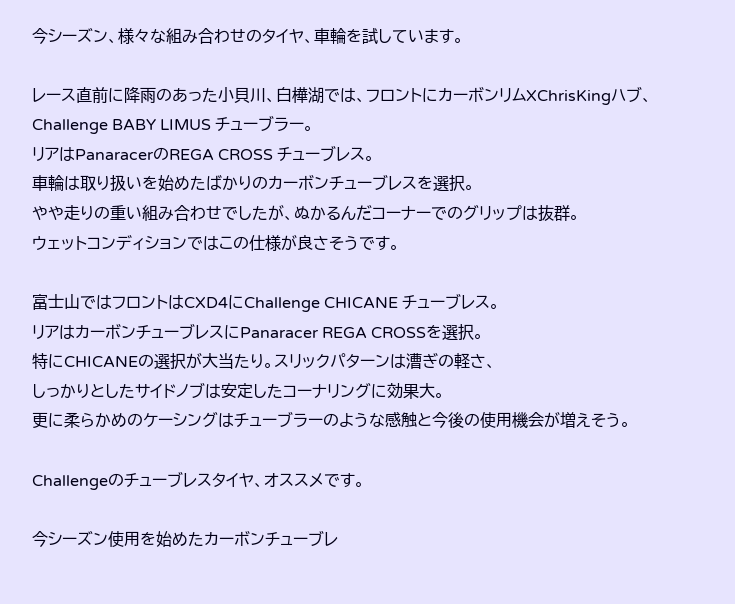今シーズン、様々な組み合わせのタイヤ、車輪を試しています。

レース直前に降雨のあった小貝川、白樺湖では、フロントにカーボンリムXChrisKingハブ、Challenge BABY LIMUS チューブラー。
リアはPanaracerのREGA CROSS チューブレス。
車輪は取り扱いを始めたばかりのカーボンチューブレスを選択。
やや走りの重い組み合わせでしたが、ぬかるんだコーナーでのグリップは抜群。
ウェットコンディションではこの仕様が良さそうです。

富士山ではフロントはCXD4にChallenge CHICANE チューブレス。
リアはカーボンチューブレスにPanaracer REGA CROSSを選択。
特にCHICANEの選択が大当たり。スリックパターンは漕ぎの軽さ、
しっかりとしたサイドノブは安定したコーナリングに効果大。
更に柔らかめのケーシングはチューブラーのような感触と今後の使用機会が増えそう。

Challengeのチューブレスタイヤ、オススメです。

今シーズン使用を始めたカーボンチューブレ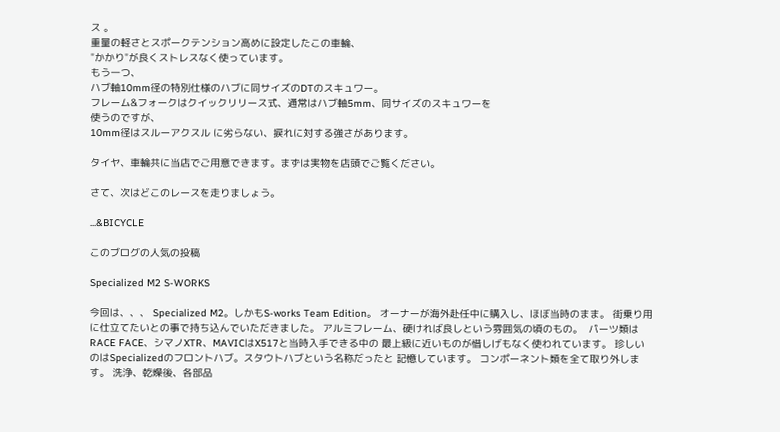ス 。
重量の軽さとスポークテンション高めに設定したこの車輪、
"かかり"が良くストレスなく使っています。
もう一つ、
ハブ軸10mm径の特別仕様のハブに同サイズのDTのスキュワー。
フレーム&フォークはクイックリリース式、通常はハブ軸5mm、同サイズのスキュワーを
使うのですが、
10mm径はスルーアクスル に劣らない、捩れに対する強さがあります。

タイヤ、車輪共に当店でご用意できます。まずは実物を店頭でご覧ください。

さて、次はどこのレースを走りましょう。

...&BICYCLE

このブログの人気の投稿

Specialized M2 S-WORKS

今回は、、、 Specialized M2。しかもS-works Team Edition。 オーナーが海外赴任中に購入し、ほぼ当時のまま。 街乗り用に仕立てたいとの事で持ち込んでいただきました。 アルミフレーム、硬ければ良しという雰囲気の頃のもの。  パーツ類はRACE FACE、シマノXTR、MAVICはX517と当時入手できる中の 最上級に近いものが惜しげもなく使われています。 珍しいのはSpecializedのフロントハブ。スタウトハブという名称だったと 記憶しています。 コンポーネント類を全て取り外します。 洗浄、乾燥後、各部品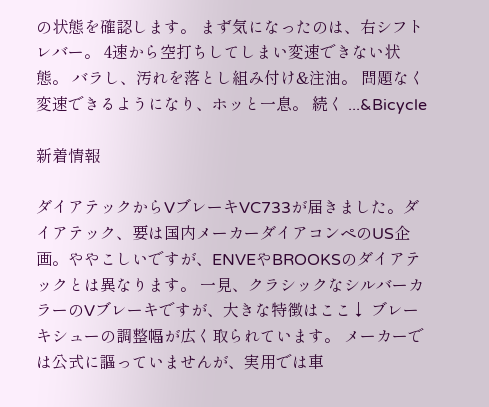の状態を確認します。 まず気になったのは、右シフトレバー。 4速から空打ちしてしまい変速できない状態。 バラし、汚れを落とし組み付け&注油。 問題なく変速できるようになり、ホッと一息。 続く ...&Bicycle

新着情報

ダイアテックからVブレーキVC733が届きました。ダイアテック、要は国内メーカーダイアコンペのUS企画。ややこしいですが、ENVEやBROOKSのダイアテックとは異なります。 一見、クラシックなシルバーカラーのVブレーキですが、大きな特徴はここ↓ ブレーキシューの調整幅が広く取られています。 メーカーでは公式に謳っていませんが、実用では車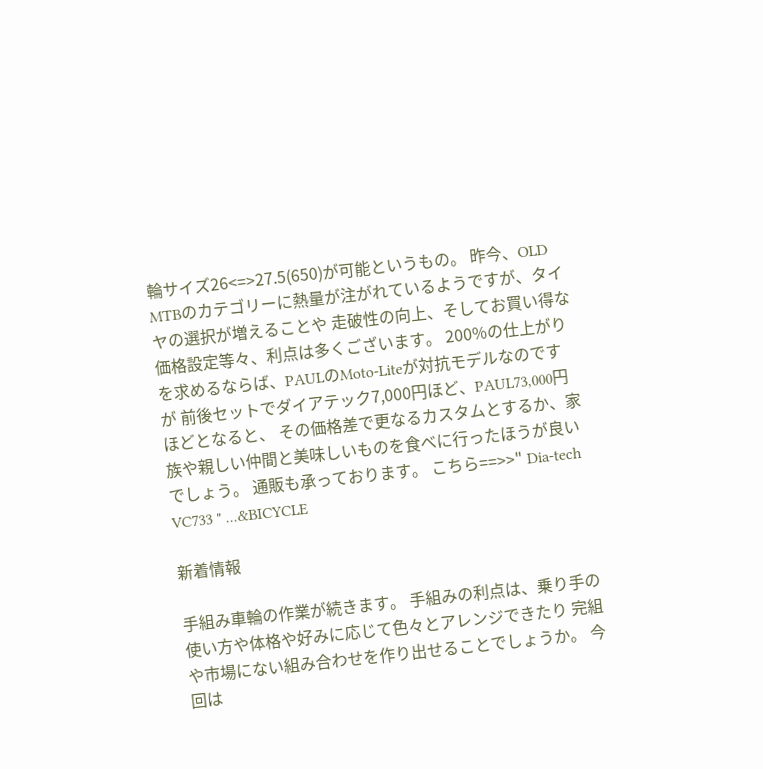輪サイズ26<=>27.5(650)が可能というもの。 昨今、OLD MTBのカテゴリーに熱量が注がれているようですが、タイヤの選択が増えることや 走破性の向上、そしてお買い得な価格設定等々、利点は多くございます。 200%の仕上がりを求めるならば、PAULのMoto-Liteが対抗モデルなのですが 前後セットでダイアテック7,000円ほど、PAUL73,000円ほどとなると、 その価格差で更なるカスタムとするか、家族や親しい仲間と美味しいものを食べに行ったほうが良いでしょう。 通販も承っております。 こちら==>>" Dia-tech VC733 " ...&BICYCLE

新着情報

手組み車輪の作業が続きます。 手組みの利点は、乗り手の使い方や体格や好みに応じて色々とアレンジできたり 完組や市場にない組み合わせを作り出せることでしょうか。 今回は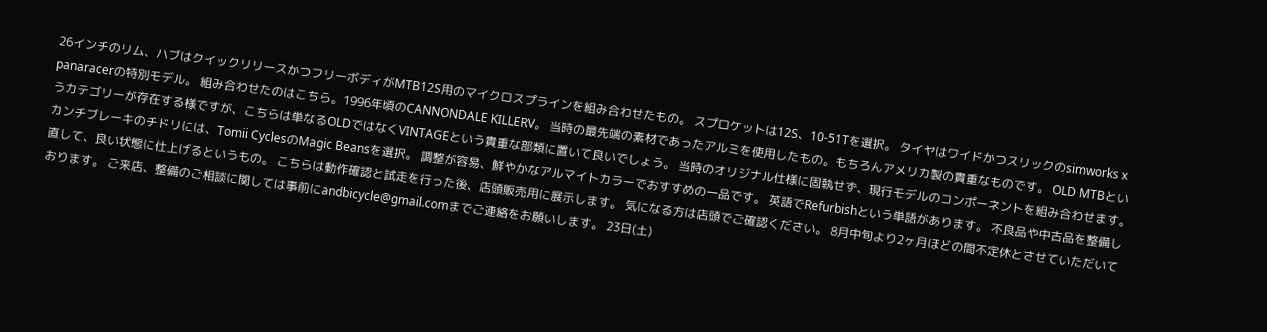26インチのリム、ハブはクイックリリースかつフリーボディがMTB12S用のマイクロスプラインを組み合わせたもの。 スプロケットは12S、10-51Tを選択。 タイヤはワイドかつスリックのsimworks x panaracerの特別モデル。 組み合わせたのはこちら。1996年頃のCANNONDALE KILLERV。 当時の最先端の素材であったアルミを使用したもの。もちろんアメリカ製の貴重なものです。 OLD MTBというカテゴリーが存在する様ですが、こちらは単なるOLDではなくVINTAGEという貴重な部類に置いて良いでしょう。 当時のオリジナル仕様に固執せず、現行モデルのコンポーネントを組み合わせます。 カンチブレーキのチドリには、Tomii CyclesのMagic Beansを選択。 調整が容易、鮮やかなアルマイトカラーでおすすめの一品です。 英語でRefurbishという単語があります。 不良品や中古品を整備し直して、良い状態に仕上げるというもの。 こちらは動作確認と試走を行った後、店頭販売用に展示します。 気になる方は店頭でご確認ください。 8月中旬より2ヶ月ほどの間不定休とさせていただいております。 ご来店、整備のご相談に関しては事前にandbicycle@gmail.comまでご連絡をお願いします。 23日(土)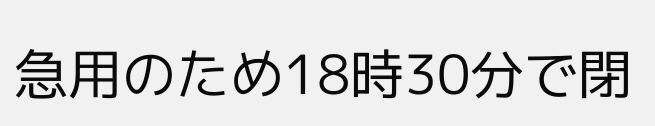急用のため18時30分で閉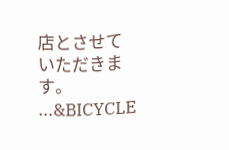店とさせていただきます。 ...&BICYCLE